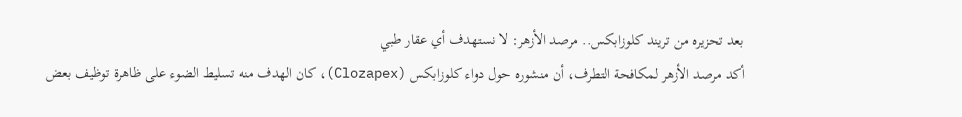بعد تحزيره من تريند كلوزابكس.. مرصد الأزهر: لا نستهدف أي عقار طبي
أكد مرصد الأزهر لمكافحة التطرف، أن منشوره حول دواء كلوزابكس (Clozapex)، كان الهدف منه تسليط الضوء على ظاهرة توظيف بعض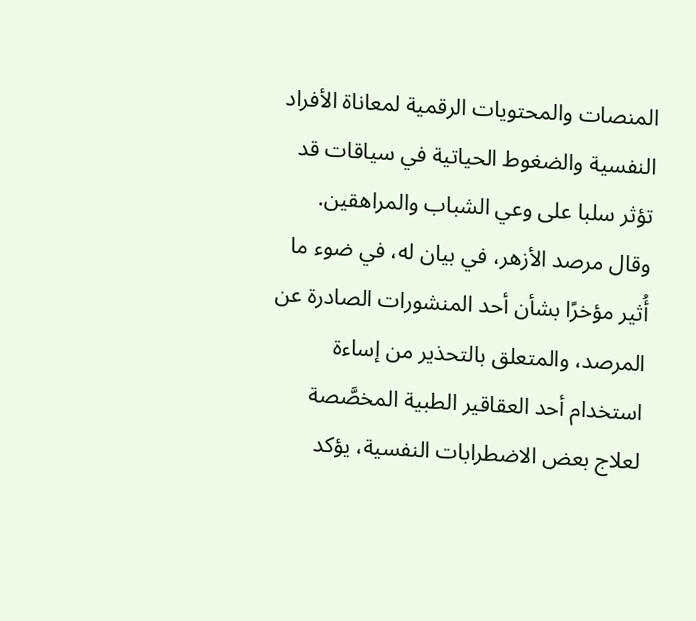المنصات والمحتويات الرقمية لمعاناة الأفراد النفسية والضغوط الحياتية في سياقات قد تؤثر سلبا على وعي الشباب والمراهقين.
وقال مرصد الأزهر، في بيان له، في ضوء ما أُثير مؤخرًا بشأن أحد المنشورات الصادرة عن المرصد، والمتعلق بالتحذير من إساءة استخدام أحد العقاقير الطبية المخصَّصة لعلاج بعض الاضطرابات النفسية، يؤكد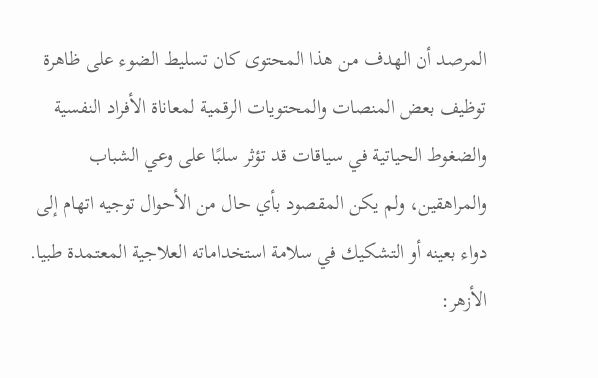المرصد أن الهدف من هذا المحتوى كان تسليط الضوء على ظاهرة توظيف بعض المنصات والمحتويات الرقمية لمعاناة الأفراد النفسية والضغوط الحياتية في سياقات قد تؤثر سلبًا على وعي الشباب والمراهقين، ولم يكن المقصود بأي حال من الأحوال توجيه اتهام إلى دواء بعينه أو التشكيك في سلامة استخداماته العلاجية المعتمدة طبيا.
الأزهر: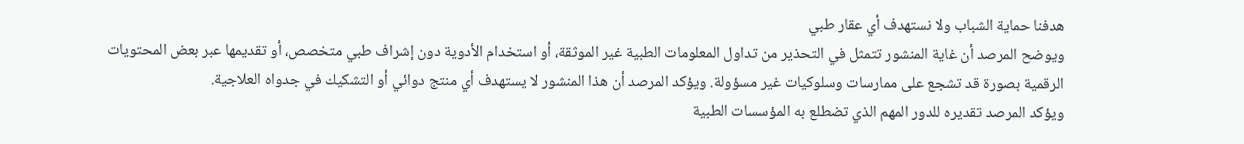هدفنا حماية الشباب ولا نستهدف أي عقار طبي
ويوضح المرصد أن غاية المنشور تتمثل في التحذير من تداول المعلومات الطبية غير الموثقة، أو استخدام الأدوية دون إشراف طبي متخصص، أو تقديمها عبر بعض المحتويات الرقمية بصورة قد تشجع على ممارسات وسلوكيات غير مسؤولة. ويؤكد المرصد أن هذا المنشور لا يستهدف أي منتج دوائي أو التشكيك في جدواه العلاجية.
ويؤكد المرصد تقديره للدور المهم الذي تضطلع به المؤسسات الطبية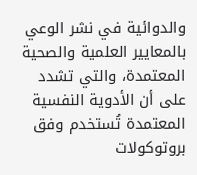والدوائية في نشر الوعي بالمعايير العلمية والصحية المعتمدة، والتي تشدد على أن الأدوية النفسية المعتمدة تُستخدم وفق بروتوكولات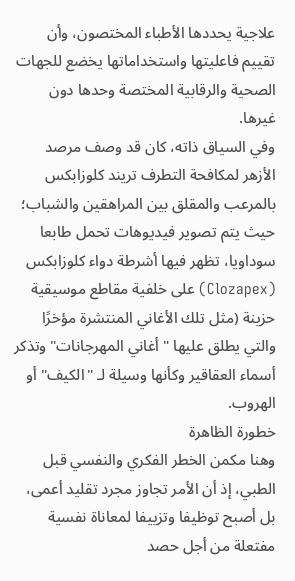علاجية يحددها الأطباء المختصون، وأن تقييم فاعليتها واستخداماتها يخضع للجهات الصحية والرقابية المختصة وحدها دون غيرها.
وفي السياق ذاته، كان قد وصف مرصد الأزهر لمكافحة التطرف تريند كلوزابكس بالمرعب والمقلق بين المراهقين والشباب؛ حيث يتم تصوير فيديوهات تحمل طابعا سوداويا، تظهر فيها أشرطة دواء كلوزابكس (Clozapex) على خلفية مقاطع موسيقية حزينة (مثل تلك الأغاني المنتشرة مؤخرًا والتي يطلق عليها "أغاني المهرجانات" وتذكر أسماء العقاقير وكأنها وسيلة لـ "الكيف" أو الهروب.
خطورة الظاهرة
وهنا مكمن الخطر الفكري والنفسي قبل الطبي، إذ أن الأمر تجاوز مجرد تقليد أعمى، بل أصبح توظيفا وتزييفا لمعاناة نفسية مفتعلة من أجل حصد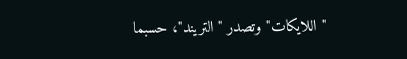"اللايكات" وتصدر "التريند"، حسبما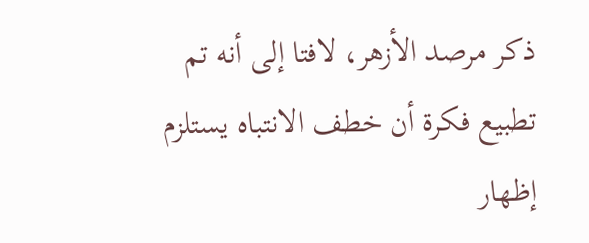ذكر مرصد الأزهر، لافتا إلى أنه تم تطبيع فكرة أن خطف الانتباه يستلزم إظهار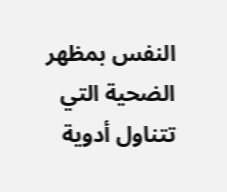النفس بمظهر الضحية التي تتناول أدوية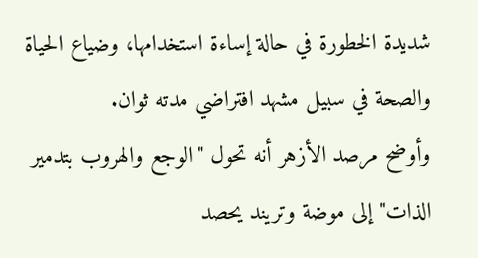شديدة الخطورة في حالة إساءة استخدامها، وضياع الحياة والصحة في سبيل مشهد افتراضي مدته ثوان.
وأوضح مرصد الأزهر أنه تحول "الوجع والهروب بتدمير الذات" إلى موضة وتريند يحصد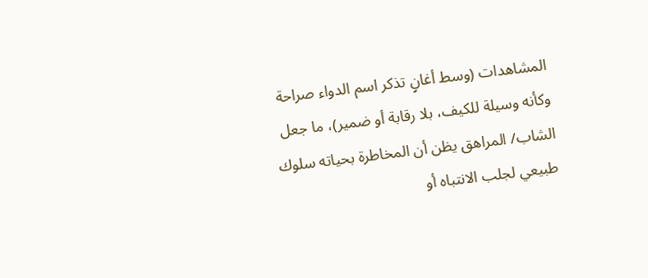المشاهدات (وسط أغانٍ تذكر اسم الدواء صراحة وكأنه وسيلة للكيف، بلا رقابة أو ضمير)، ما جعل الشاب/ المراهق يظن أن المخاطرة بحياته سلوك طبيعي لجلب الانتباه أو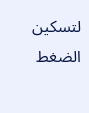لتسكين الضغط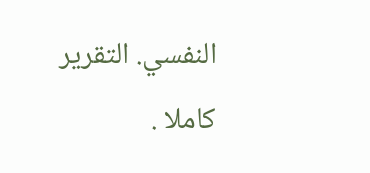النفسي. التقرير كاملا .